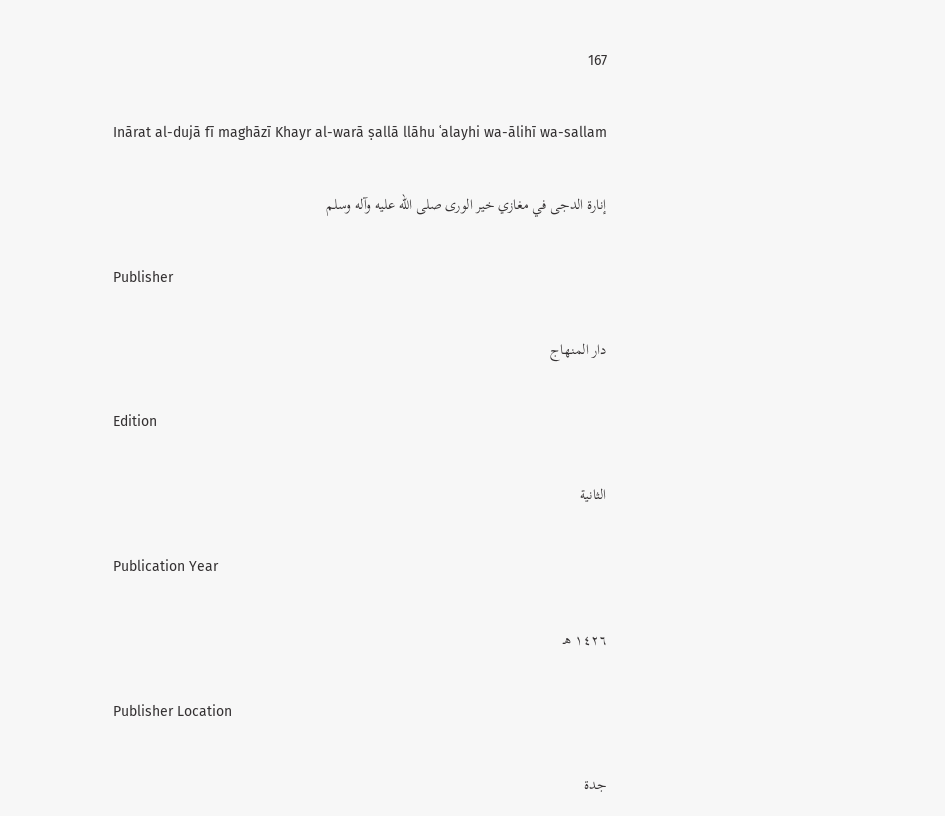167

Inārat al-dujā fī maghāzī Khayr al-warā ṣallā llāhu ʿalayhi wa-ālihī wa-sallam

إنارة الدجى في مغازي خير الورى صلى الله عليه وآله وسلم

Publisher

دار المنهاج

Edition

الثانية

Publication Year

١٤٢٦ هـ

Publisher Location

جدة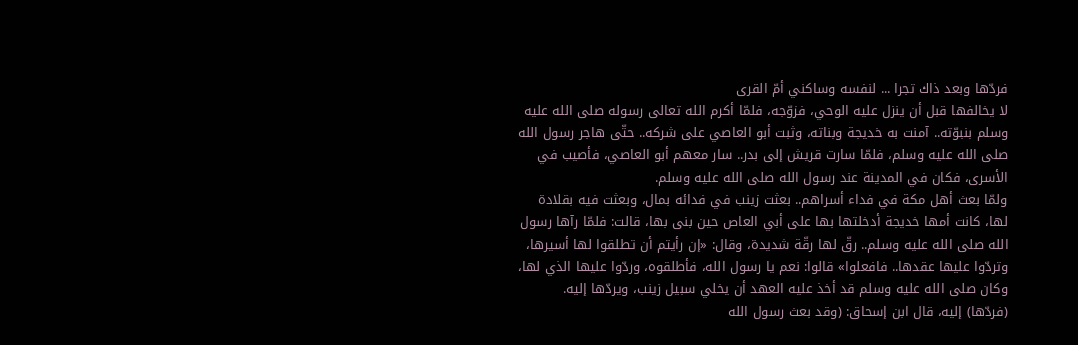فردّها وبعد ذاك تجرا ... لنفسه وساكني أمّ القرى
لا يخالفها قبل أن ينزل عليه الوحي، فزوّجه، فلمّا أكرم الله تعالى رسوله صلى الله عليه وسلم بنبوّته.. آمنت به خديجة وبناته، وثبت أبو العاصي على شركه.. حتّى هاجر رسول الله صلى الله عليه وسلم، فلمّا سارت قريش إلى بدر.. سار معهم أبو العاصي، فأصيب في الأسرى، فكان في المدينة عند رسول الله صلى الله عليه وسلم.
ولمّا بعث أهل مكة في فداء أسراهم.. بعثت زينب في فدائه بمال، وبعثت فيه بقلادة لها، كانت أمها خديجة أدخلتها بها على أبي العاص حين بنى بها، قالت: فلمّا رآها رسول الله صلى الله عليه وسلم.. رقّ لها رقّة شديدة، وقال: «إن رأيتم أن تطلقوا لها أسيرها، وتردّوا عليها عقدها.. فافعلوا» قالوا: نعم يا رسول الله، فأطلقوه، وردّوا عليها الذي لها، وكان صلى الله عليه وسلم قد أخذ عليه العهد أن يخلي سبيل زينب، ويردّها إليه.
(فردّها) إليه، قال ابن إسحاق: (وقد بعث رسول الله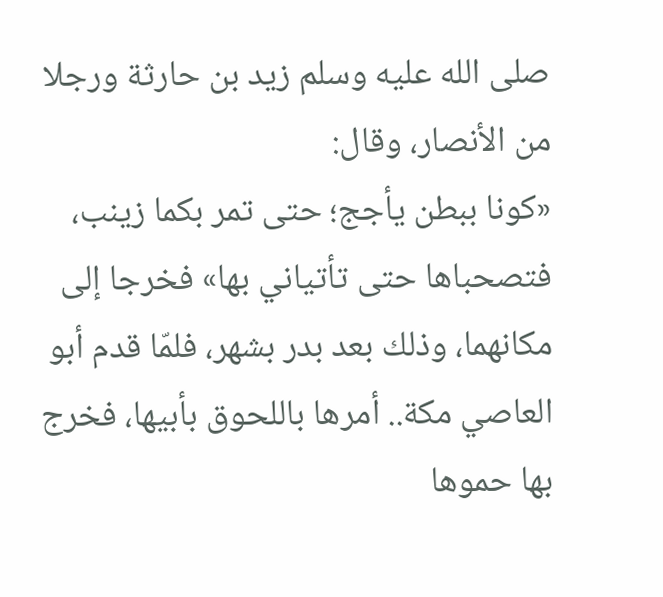صلى الله عليه وسلم زيد بن حارثة ورجلا من الأنصار، وقال:
«كونا ببطن يأجج؛ حتى تمر بكما زينب، فتصحباها حتى تأتياني بها» فخرجا إلى مكانهما، وذلك بعد بدر بشهر، فلمّا قدم أبو العاصي مكة.. أمرها باللحوق بأبيها، فخرج بها حموها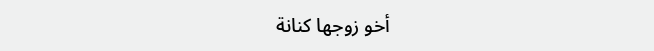أخو زوجها كنانة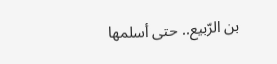بن الرّبيع.. حتى أسلمها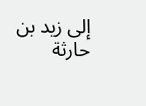إلى زيد بن حارثة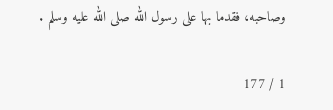وصاحبه، فقدما بها على رسول الله صلى الله عليه وسلم .

1 / 177